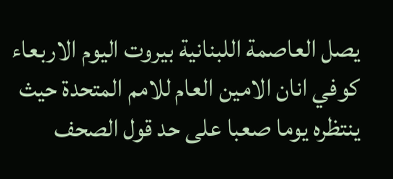يصل العاصمة اللبنانية بيروت اليوم الاربعاء كوفي انان الامين العام للامم المتحدة حيث ينتظره يوما صعبا على حد قول الصحف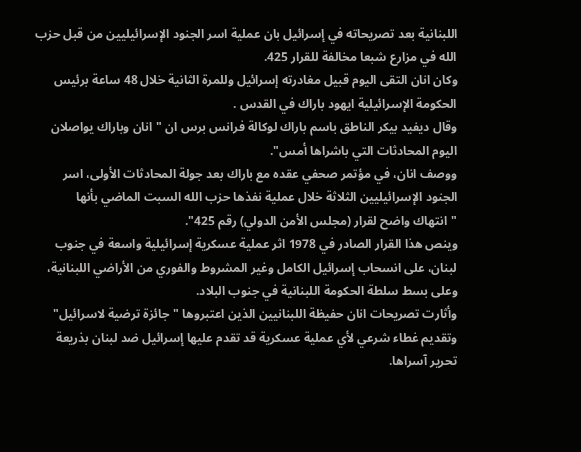اللبنانية بعد تصريحاته في إسرائيل بان عملية اسر الجنود الإسرائيليين من قبل حزب الله في مزارع شبعا مخالفة للقرار 425.
وكان انان التقى اليوم قبيل مغادرته إسرائيل وللمرة الثانية خلال 48 ساعة برئيس الحكومة الإسرائيلية ايهود باراك في القدس .
وقال ديفيد بيكر الناطق باسم باراك لوكالة فرانس برس ان "انان وباراك يواصلان اليوم المحادثات التي باشراها أمس".
ووصف انان، في مؤتمر صحفي عقده مع باراك بعد جولة المحادثات الأولى، اسر الجنود الإسرائيليين الثلاثة خلال عملية نفذها حزب الله السبت الماضي بأنها "انتهاك واضح لقرار (مجلس الأمن الدولي) رقم 425".
وينص هذا القرار الصادر في 1978 اثر عملية عسكرية إسرائيلية واسعة في جنوب لبنان، على انسحاب إسرائيل الكامل وغير المشروط والفوري من الأراضي اللبنانية، وعلى بسط سلطة الحكومة اللبنانية في جنوب البلاد.
وأثارت تصريحات انان حفيظة اللبنانيين الذين اعتبروها "جائزة ترضية لاسرائيل" وتقديم غطاء شرعي لأي عملية عسكرية قد تقدم عليها إسرائيل ضد لبنان بذريعة تحرير آسراها.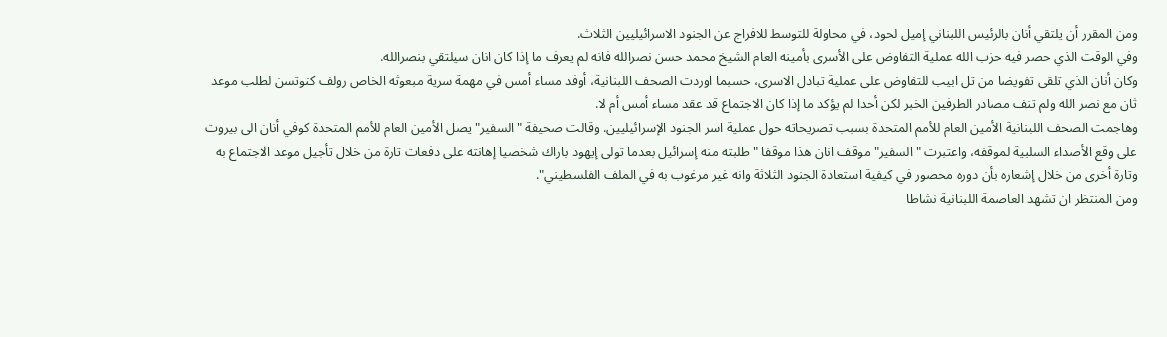ومن المقرر أن يلتقي أنان بالرئيس اللبناني إميل لحود، في محاولة للتوسط للافراج عن الجنود الاسرائيليين الثلاث.
وفي الوقت الذي حصر فيه حزب الله عملية التفاوض على الأسرى بأمينه العام الشيخ محمد حسن نصرالله فانه لم يعرف ما إذا كان انان سيلتقي بنصرالله.
وكان أنان الذي تلقى تفويضا من تل ابيب للتفاوض على عملية تبادل الاسرى، حسبما اوردت الصحف اللبنانية، أوفد مساء أمس في مهمة سرية مبعوثه الخاص رولف كنوتسن لطلب موعد ثان مع نصر الله ولم تنف مصادر الطرفين الخبر لكن أحدا لم يؤكد ما إذا كان الاجتماع قد عقد مساء أمس أم لا.
وهاجمت الصحف اللبنانية الأمين العام للأمم المتحدة بسبب تصريحاته حول عملية اسر الجنود الإسرائيليين. وقالت صحيفة "السفير" يصل الأمين العام للأمم المتحدة كوفي أنان الى بيروت على وقع الأصداء السلبية لموقفه، واعتبرت "السفير" موقف انان هذا موقفا "طلبته منه إسرائيل بعدما تولى إيهود باراك شخصيا إهانته على دفعات تارة من خلال تأجيل موعد الاجتماع به وتارة أخرى من خلال إشعاره بأن دوره محصور في كيفية استعادة الجنود الثلاثة وانه غير مرغوب به في الملف الفلسطيني".
ومن المنتظر ان تشهد العاصمة اللبنانية نشاطا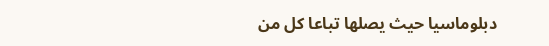دبلوماسيا حيث يصلها تباعا كل من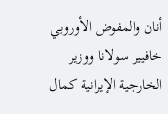أنان والمفوض الأوروبي خافيير سولانا ووزير الخارجية الإيرانية كمال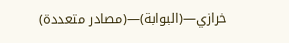خرازي—(البوابة)—(مصادر متعددة)